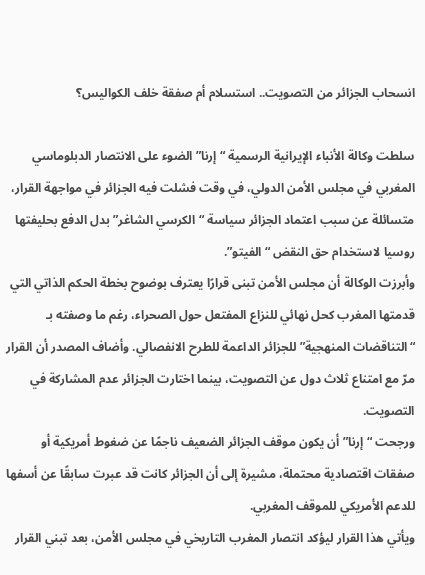انسحاب الجزائر من التصويت.. استسلام أم صفقة خلف الكواليس؟

سلطت وكالة الأنباء الإيرانية الرسمية “إرنا” الضوء على الانتصار الدبلوماسي المغربي في مجلس الأمن الدولي، في وقت فشلت فيه الجزائر في مواجهة القرار، متسائلة عن سبب اعتماد الجزائر سياسة “الكرسي الشاغر” بدل الدفع بحليفتها روسيا لاستخدام حق النقض “الفيتو”.
وأبرزت الوكالة أن مجلس الأمن تبنى قرارًا يعترف بوضوح بخطة الحكم الذاتي التي قدمتها المغرب كحل نهائي للنزاع المفتعل حول الصحراء، رغم ما وصفته بـ “التناقضات المنهجية” للجزائر الداعمة للطرح الانفصالي. وأضاف المصدر أن القرار مرّ مع امتناع ثلاث دول عن التصويت، بينما اختارت الجزائر عدم المشاركة في التصويت.
ورجحت “إرنا” أن يكون موقف الجزائر الضعيف ناجمًا عن ضغوط أمريكية أو صفقات اقتصادية محتملة، مشيرة إلى أن الجزائر كانت قد عبرت سابقًا عن أسفها للدعم الأمريكي للموقف المغربي.
ويأتي هذا القرار ليؤكد انتصار المغرب التاريخي في مجلس الأمن، بعد تبني القرار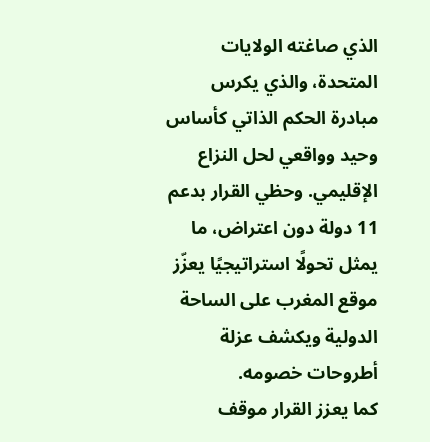الذي صاغته الولايات المتحدة، والذي يكرس مبادرة الحكم الذاتي كأساس وحيد وواقعي لحل النزاع الإقليمي. وحظي القرار بدعم 11 دولة دون اعتراض، ما يمثل تحولًا استراتيجيًا يعزّز موقع المغرب على الساحة الدولية ويكشف عزلة أطروحات خصومه.
كما يعزز القرار موقف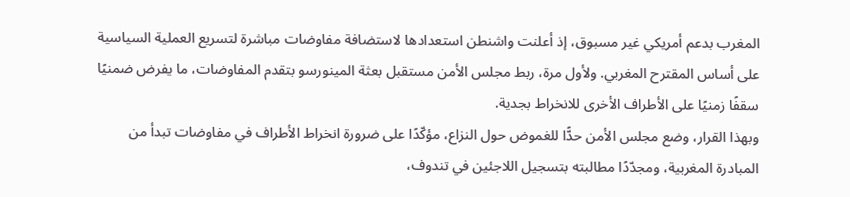المغرب بدعم أمريكي غير مسبوق، إذ أعلنت واشنطن استعدادها لاستضافة مفاوضات مباشرة لتسريع العملية السياسية على أساس المقترح المغربي. ولأول مرة، ربط مجلس الأمن مستقبل بعثة المينورسو بتقدم المفاوضات، ما يفرض ضمنيًا سقفًا زمنيًا على الأطراف الأخرى للانخراط بجدية.
وبهذا القرار، وضع مجلس الأمن حدًّا للغموض حول النزاع، مؤكّدًا على ضرورة انخراط الأطراف في مفاوضات تبدأ من المبادرة المغربية، ومجدّدًا مطالبته بتسجيل اللاجئين في تندوف،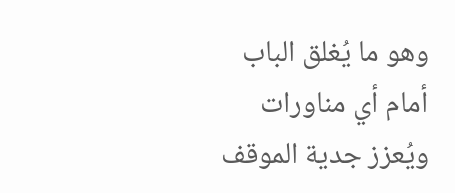وهو ما يُغلق الباب أمام أي مناورات ويُعزز جدية الموقف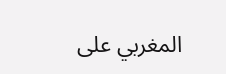المغربي على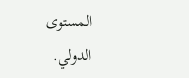المستوى الدولي.